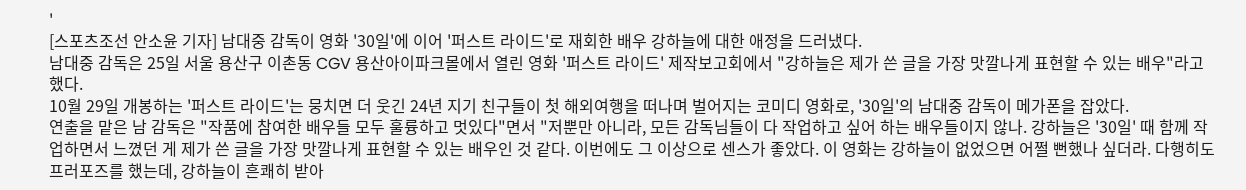'
[스포츠조선 안소윤 기자] 남대중 감독이 영화 '30일'에 이어 '퍼스트 라이드'로 재회한 배우 강하늘에 대한 애정을 드러냈다.
남대중 감독은 25일 서울 용산구 이촌동 CGV 용산아이파크몰에서 열린 영화 '퍼스트 라이드' 제작보고회에서 "강하늘은 제가 쓴 글을 가장 맛깔나게 표현할 수 있는 배우"라고 했다.
10월 29일 개봉하는 '퍼스트 라이드'는 뭉치면 더 웃긴 24년 지기 친구들이 첫 해외여행을 떠나며 벌어지는 코미디 영화로, '30일'의 남대중 감독이 메가폰을 잡았다.
연출을 맡은 남 감독은 "작품에 참여한 배우들 모두 훌륭하고 멋있다"면서 "저뿐만 아니라, 모든 감독님들이 다 작업하고 싶어 하는 배우들이지 않나. 강하늘은 '30일' 때 함께 작업하면서 느꼈던 게 제가 쓴 글을 가장 맛깔나게 표현할 수 있는 배우인 것 같다. 이번에도 그 이상으로 센스가 좋았다. 이 영화는 강하늘이 없었으면 어쩔 뻔했나 싶더라. 다행히도 프러포즈를 했는데, 강하늘이 흔쾌히 받아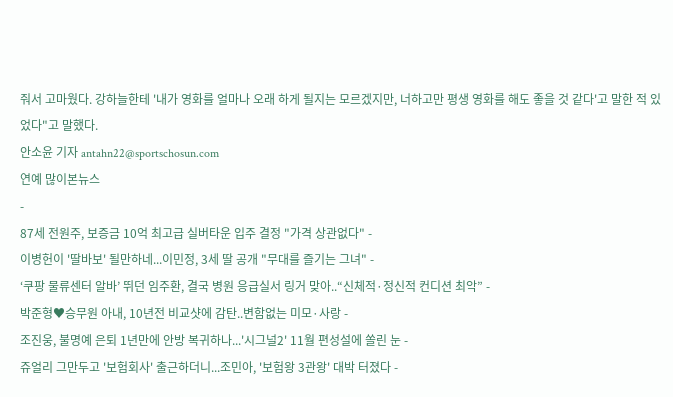줘서 고마웠다. 강하늘한테 '내가 영화를 얼마나 오래 하게 될지는 모르겠지만, 너하고만 평생 영화를 해도 좋을 것 같다'고 말한 적 있었다"고 말했다.
안소윤 기자 antahn22@sportschosun.com
연예 많이본뉴스
-
87세 전원주, 보증금 10억 최고급 실버타운 입주 결정 "가격 상관없다" -
이병헌이 '딸바보' 될만하네...이민정, 3세 딸 공개 "무대를 즐기는 그녀" -
‘쿠팡 물류센터 알바’ 뛰던 임주환, 결국 병원 응급실서 링거 맞아..“신체적·정신적 컨디션 최악” -
박준형♥승무원 아내, 10년전 비교샷에 감탄..변함없는 미모·사랑 -
조진웅, 불명예 은퇴 1년만에 안방 복귀하나...'시그널2' 11월 편성설에 쏠린 눈 -
쥬얼리 그만두고 '보험회사' 출근하더니...조민아, '보험왕 3관왕' 대박 터졌다 -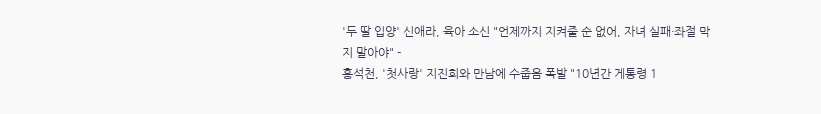'두 딸 입양' 신애라, 육아 소신 "언제까지 지켜줄 순 없어, 자녀 실패·좌절 막지 말아야" -
홍석천, '첫사랑' 지진희와 만남에 수줍음 폭발 "10년간 게통령 1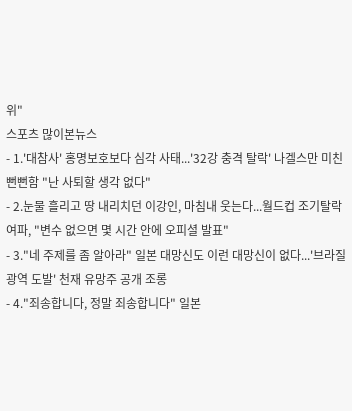위"
스포츠 많이본뉴스
- 1.'대참사' 홍명보호보다 심각 사태...'32강 충격 탈락' 나겔스만 미친 뻔뻔함 "난 사퇴할 생각 없다"
- 2.눈물 흘리고 땅 내리치던 이강인, 마침내 웃는다...월드컵 조기탈락 여파, "변수 없으면 몇 시간 안에 오피셜 발표"
- 3."네 주제를 좀 알아라" 일본 대망신도 이런 대망신이 없다...'브라질 광역 도발' 천재 유망주 공개 조롱
- 4."죄송합니다, 정말 죄송합니다" 일본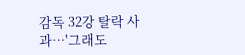감독 32강 탈락 사과…'그래도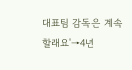대표팀 감독은 계속할래요'→4년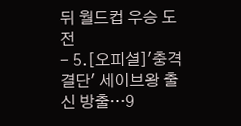뒤 월드컵 우승 도전
- 5.[오피셜]'충격 결단' 세이브왕 출신 방출…9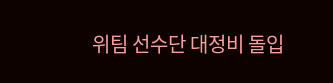위팀 선수단 대정비 돌입